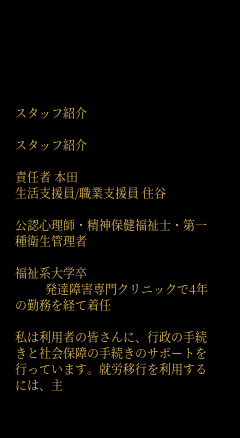スタッフ紹介

スタッフ紹介

責任者 本田
生活支援員/職業支援員 住谷

公認心理師・精神保健福祉士・第一種衛生管理者

福祉系大学卒
          発達障害専門クリニックで4年の勤務を経て着任

私は利用者の皆さんに、行政の手続きと社会保障の手続きのサポートを行っています。就労移行を利用するには、主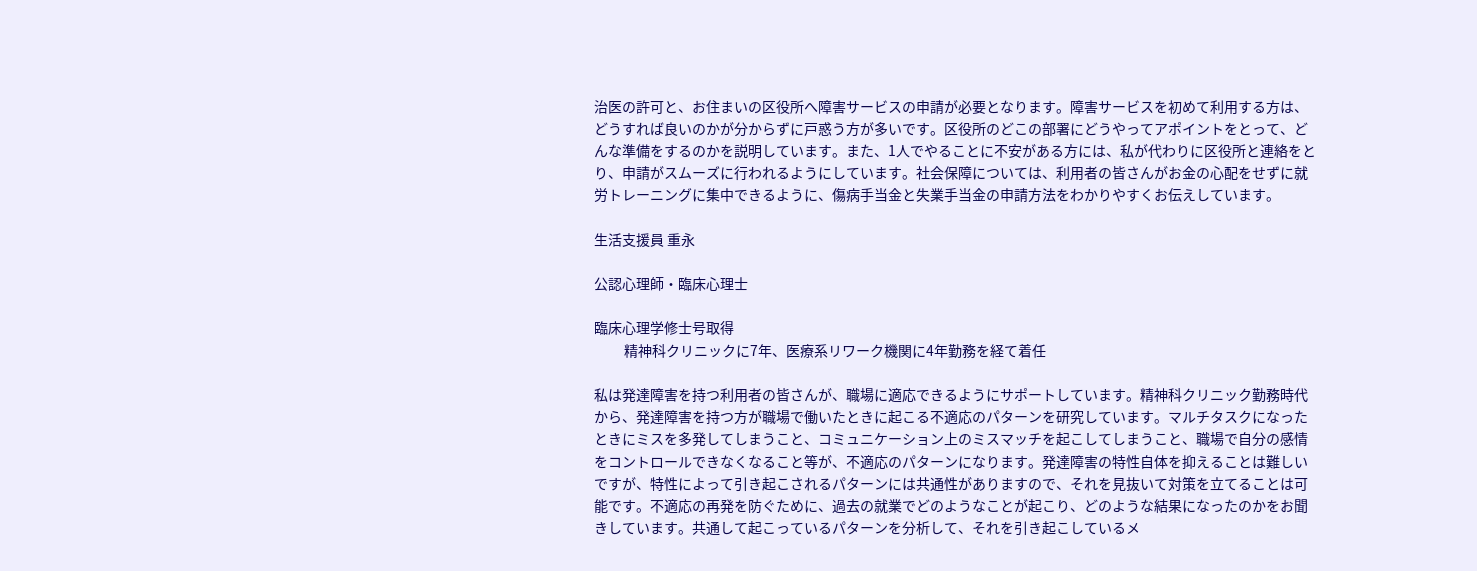治医の許可と、お住まいの区役所へ障害サービスの申請が必要となります。障害サービスを初めて利用する方は、どうすれば良いのかが分からずに戸惑う方が多いです。区役所のどこの部署にどうやってアポイントをとって、どんな準備をするのかを説明しています。また、1人でやることに不安がある方には、私が代わりに区役所と連絡をとり、申請がスムーズに行われるようにしています。社会保障については、利用者の皆さんがお金の心配をせずに就労トレーニングに集中できるように、傷病手当金と失業手当金の申請方法をわかりやすくお伝えしています。

生活支援員 重永

公認心理師・臨床心理士

臨床心理学修士号取得
          精神科クリニックに7年、医療系リワーク機関に4年勤務を経て着任

私は発達障害を持つ利用者の皆さんが、職場に適応できるようにサポートしています。精神科クリニック勤務時代から、発達障害を持つ方が職場で働いたときに起こる不適応のパターンを研究しています。マルチタスクになったときにミスを多発してしまうこと、コミュニケーション上のミスマッチを起こしてしまうこと、職場で自分の感情をコントロールできなくなること等が、不適応のパターンになります。発達障害の特性自体を抑えることは難しいですが、特性によって引き起こされるパターンには共通性がありますので、それを見抜いて対策を立てることは可能です。不適応の再発を防ぐために、過去の就業でどのようなことが起こり、どのような結果になったのかをお聞きしています。共通して起こっているパターンを分析して、それを引き起こしているメ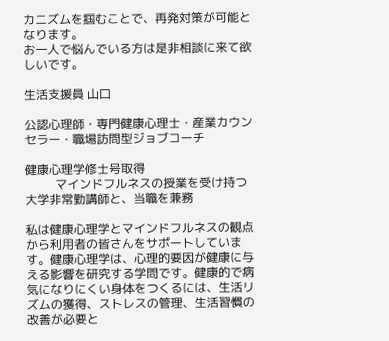カニズムを掴むことで、再発対策が可能となります。
お一人で悩んでいる方は是非相談に来て欲しいです。

生活支援員 山口

公認心理師・専門健康心理士・産業カウンセラー・職場訪問型ジョブコーチ

健康心理学修士号取得
          マインドフルネスの授業を受け持つ大学非常勤講師と、当職を兼務

私は健康心理学とマインドフルネスの観点から利用者の皆さんをサポートしています。健康心理学は、心理的要因が健康に与える影響を研究する学問です。健康的で病気になりにくい身体をつくるには、生活リズムの獲得、ストレスの管理、生活習慣の改善が必要と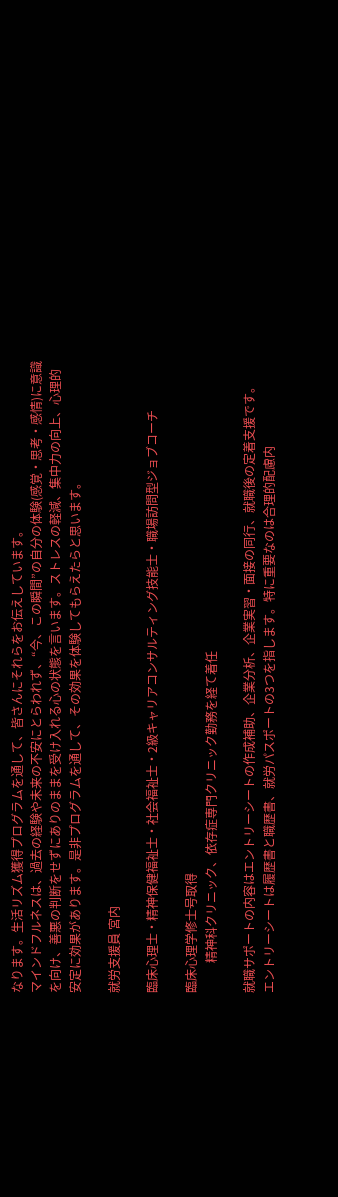なります。生活リズム獲得プログラムを通して、皆さんにそれらをお伝えしています。
マインドフルネスは、過去の経験や未来の不安にとらわれず、“今、この瞬間”の自分の体験(感覚・思考・感情)に意識を向け、善悪の判断をせずにありのままを受け入れる心の状態を言います。ストレスの軽減、集中力の向上、心理的安定に効果があります。是非プログラムを通して、その効果を体験してもらえたらと思います。

就労支援員 宮内

臨床心理士・精神保健福祉士・社会福祉士・2級キャリアコンサルティング技能士・職場訪問型ジョブコーチ

臨床心理学修士号取得
          精神科クリニック、依存症専門クリニック勤務を経て着任

就職サポートの内容はエントリーシートの作成補助、企業分析、企業実習・面接の同行、就職後の定着支援です。
エントリーシートは履歴書と職歴書、就労パスポートの3つを指します。特に重要なのは合理的配慮内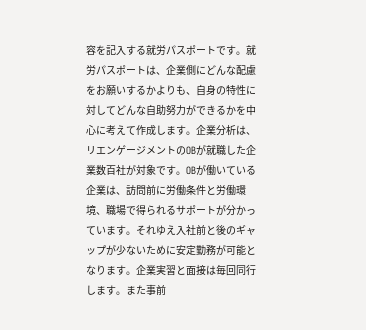容を記入する就労パスポートです。就労パスポートは、企業側にどんな配慮をお願いするかよりも、自身の特性に対してどんな自助努力ができるかを中心に考えて作成します。企業分析は、リエンゲージメントのOBが就職した企業数百社が対象です。OBが働いている企業は、訪問前に労働条件と労働環境、職場で得られるサポートが分かっています。それゆえ入社前と後のギャップが少ないために安定勤務が可能となります。企業実習と面接は毎回同行します。また事前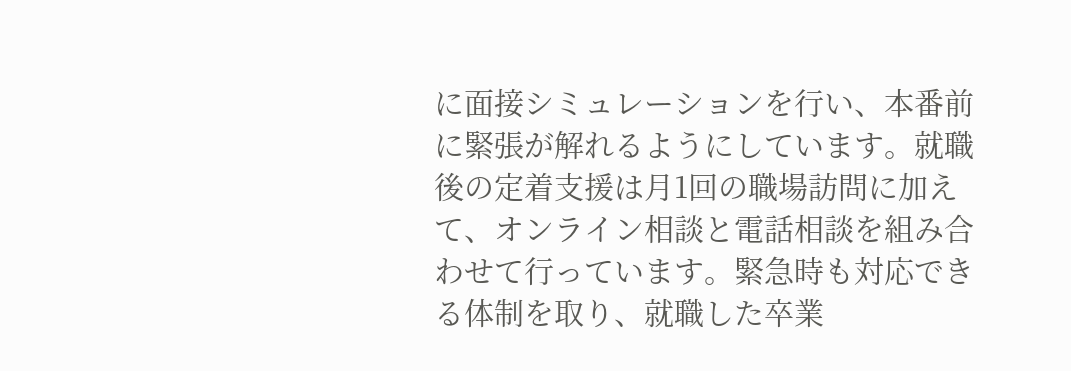に面接シミュレーションを行い、本番前に緊張が解れるようにしています。就職後の定着支援は月1回の職場訪問に加えて、オンライン相談と電話相談を組み合わせて行っています。緊急時も対応できる体制を取り、就職した卒業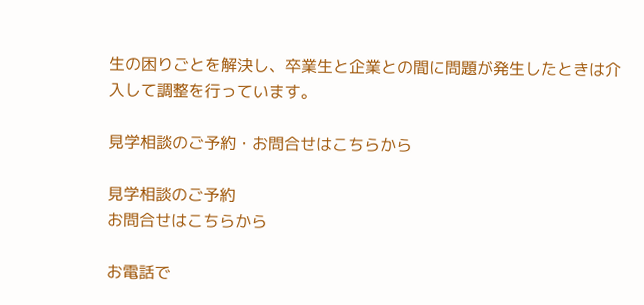生の困りごとを解決し、卒業生と企業との間に問題が発生したときは介入して調整を行っています。

見学相談のご予約・お問合せはこちらから

見学相談のご予約
お問合せはこちらから

お電話で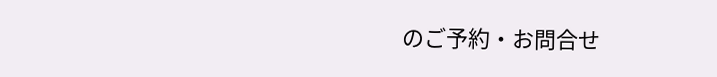のご予約・お問合せ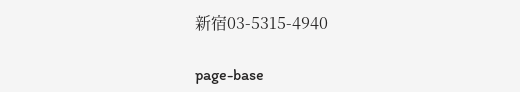新宿03-5315-4940

page-base